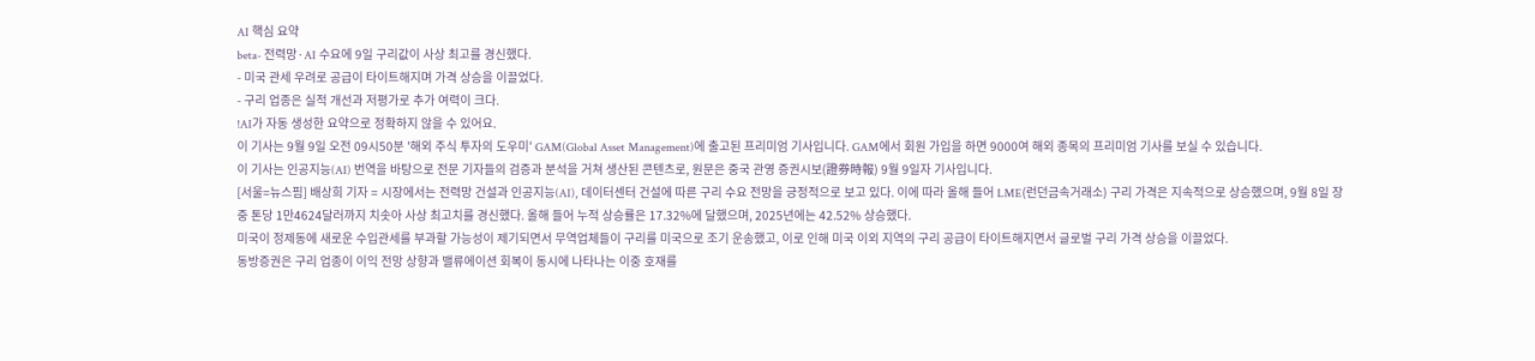AI 핵심 요약
beta- 전력망·AI 수요에 9일 구리값이 사상 최고를 경신했다.
- 미국 관세 우려로 공급이 타이트해지며 가격 상승을 이끌었다.
- 구리 업종은 실적 개선과 저평가로 추가 여력이 크다.
!AI가 자동 생성한 요약으로 정확하지 않을 수 있어요.
이 기사는 9월 9일 오전 09시50분 '해외 주식 투자의 도우미' GAM(Global Asset Management)에 출고된 프리미엄 기사입니다. GAM에서 회원 가입을 하면 9000여 해외 종목의 프리미엄 기사를 보실 수 있습니다.
이 기사는 인공지능(AI) 번역을 바탕으로 전문 기자들의 검증과 분석을 거쳐 생산된 콘텐츠로, 원문은 중국 관영 증권시보(證券時報) 9월 9일자 기사입니다.
[서울=뉴스핌] 배상희 기자 = 시장에서는 전력망 건설과 인공지능(AI), 데이터센터 건설에 따른 구리 수요 전망을 긍정적으로 보고 있다. 이에 따라 올해 들어 LME(런던금속거래소) 구리 가격은 지속적으로 상승했으며, 9월 8일 장중 톤당 1만4624달러까지 치솟아 사상 최고치를 경신했다. 올해 들어 누적 상승률은 17.32%에 달했으며, 2025년에는 42.52% 상승했다.
미국이 정제동에 새로운 수입관세를 부과할 가능성이 제기되면서 무역업체들이 구리를 미국으로 조기 운송했고, 이로 인해 미국 이외 지역의 구리 공급이 타이트해지면서 글로벌 구리 가격 상승을 이끌었다.
동방증권은 구리 업종이 이익 전망 상향과 밸류에이션 회복이 동시에 나타나는 이중 호재를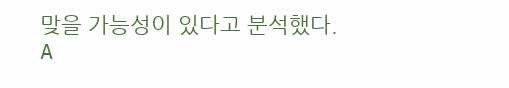맞을 가능성이 있다고 분석했다.
A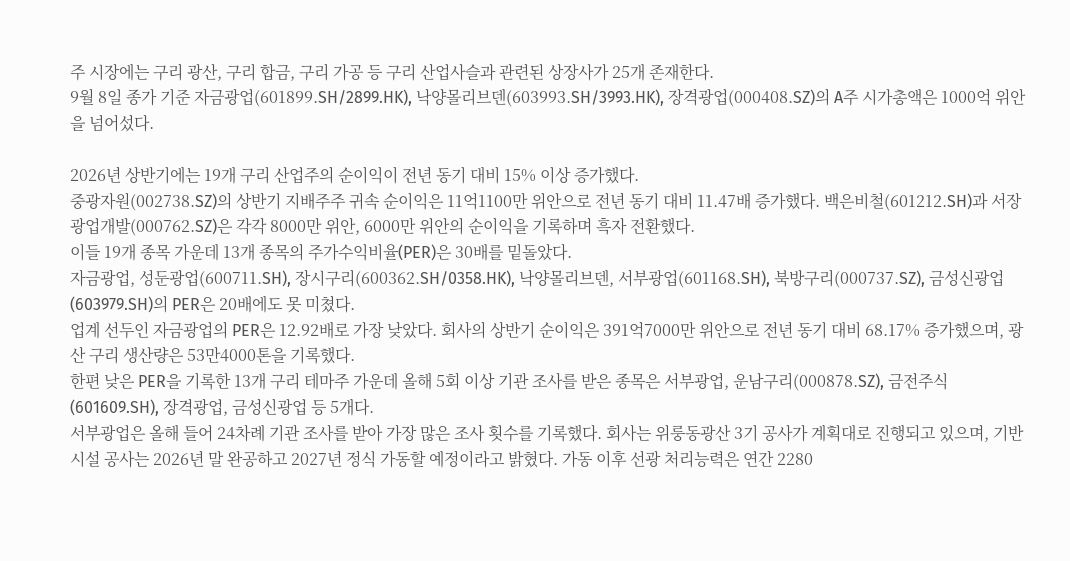주 시장에는 구리 광산, 구리 합금, 구리 가공 등 구리 산업사슬과 관련된 상장사가 25개 존재한다.
9월 8일 종가 기준 자금광업(601899.SH/2899.HK), 낙양몰리브덴(603993.SH/3993.HK), 장격광업(000408.SZ)의 A주 시가총액은 1000억 위안을 넘어섰다.

2026년 상반기에는 19개 구리 산업주의 순이익이 전년 동기 대비 15% 이상 증가했다.
중광자원(002738.SZ)의 상반기 지배주주 귀속 순이익은 11억1100만 위안으로 전년 동기 대비 11.47배 증가했다. 백은비철(601212.SH)과 서장광업개발(000762.SZ)은 각각 8000만 위안, 6000만 위안의 순이익을 기록하며 흑자 전환했다.
이들 19개 종목 가운데 13개 종목의 주가수익비율(PER)은 30배를 밑돌았다.
자금광업, 성둔광업(600711.SH), 장시구리(600362.SH/0358.HK), 낙양몰리브덴, 서부광업(601168.SH), 북방구리(000737.SZ), 금성신광업(603979.SH)의 PER은 20배에도 못 미쳤다.
업계 선두인 자금광업의 PER은 12.92배로 가장 낮았다. 회사의 상반기 순이익은 391억7000만 위안으로 전년 동기 대비 68.17% 증가했으며, 광산 구리 생산량은 53만4000톤을 기록했다.
한편 낮은 PER을 기록한 13개 구리 테마주 가운데 올해 5회 이상 기관 조사를 받은 종목은 서부광업, 운남구리(000878.SZ), 금전주식(601609.SH), 장격광업, 금성신광업 등 5개다.
서부광업은 올해 들어 24차례 기관 조사를 받아 가장 많은 조사 횟수를 기록했다. 회사는 위룽동광산 3기 공사가 계획대로 진행되고 있으며, 기반시설 공사는 2026년 말 완공하고 2027년 정식 가동할 예정이라고 밝혔다. 가동 이후 선광 처리능력은 연간 2280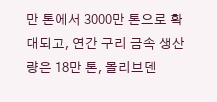만 톤에서 3000만 톤으로 확대되고, 연간 구리 금속 생산량은 18만 톤, 몰리브덴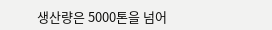생산량은 5000톤을 넘어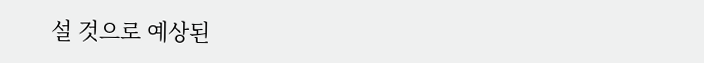설 것으로 예상된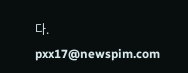다.
pxx17@newspim.com